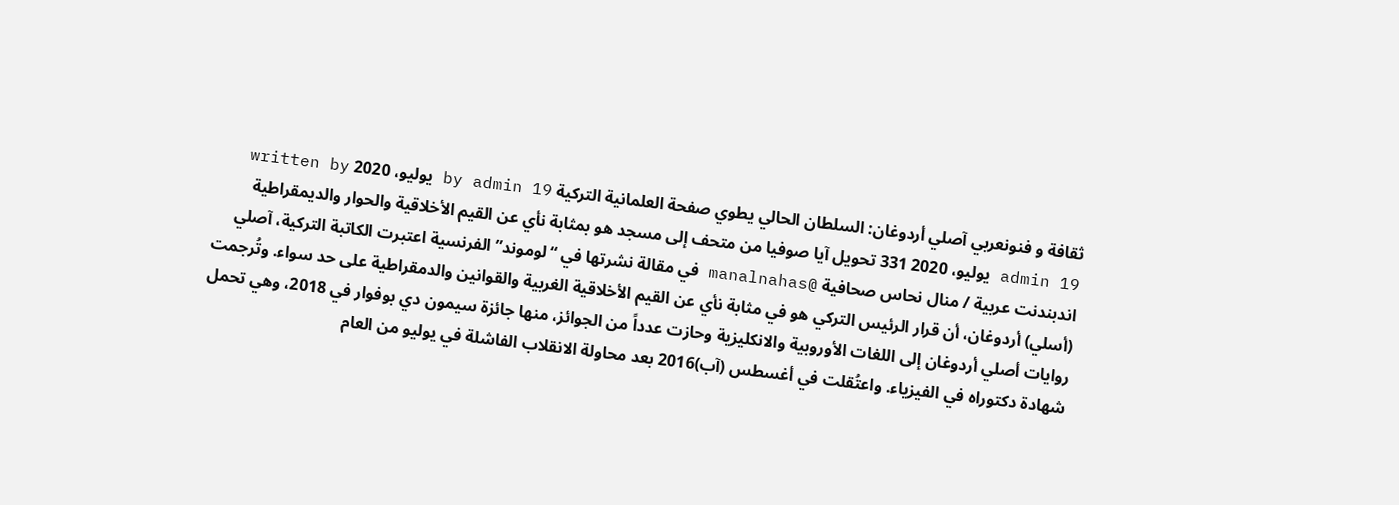ثقافة و فنونعربي آصلي أردوغان: السلطان الحالي يطوي صفحة العلمانية التركية by admin 19 يوليو، 2020 written by admin 19 يوليو، 2020 331 تحويل آيا صوفيا من متحف إلى مسجد هو بمثابة نأي عن القيم الأخلاقية والحوار والديمقراطية اندبندنت عربية / منال نحاس صحافية @manalnahas في مقالة نشرتها في “لوموند” الفرنسية اعتبرت الكاتبة التركية، آصلي (أسلي) أردوغان، أن قرار الرئيس التركي هو في مثابة نأي عن القيم الأخلاقية الغربية والقوانين والدمقراطية على حد سواء. وتُرجمت روايات أصلي أردوغان إلى اللغات الأوروبية والانكليزية وحازت عدداً من الجوائز، منها جائزة سيمون دي بوفوار في 2018، وهي تحمل شهادة دكتوراه في الفيزياء. واعتُقلت في أغسطس (آب)2016 بعد محاولة الانقلاب الفاشلة في يوليو من العام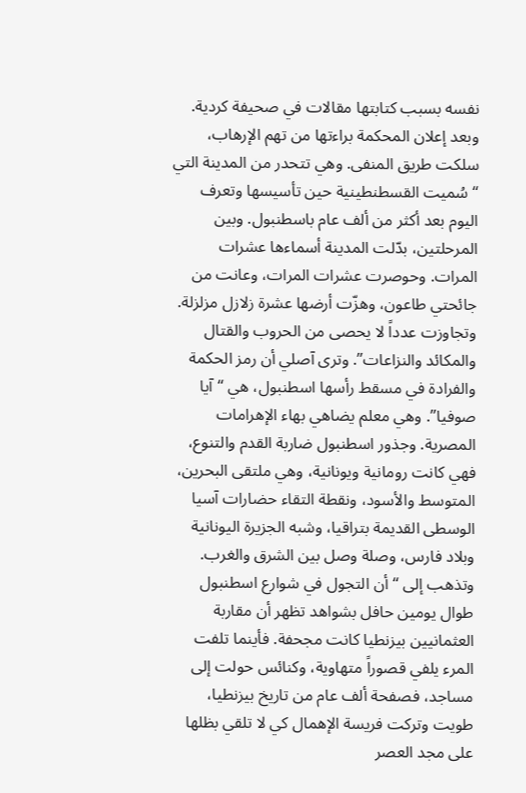نفسه بسبب كتابتها مقالات في صحيفة كردية. وبعد إعلان المحكمة براءتها من تهم الإرهاب، سلكت طريق المنفى. وهي تتحدر من المدينة التي “سُميت القسطنطينية حين تأسيسها وتعرف اليوم بعد أكثر من ألف عام باسطنبول. وبين المرحلتين، بدّلت المدينة أسماءها عشرات المرات. وحوصرت عشرات المرات، وعانت من جائحتي طاعون، وهزّت أرضها عشرة زلازل مزلزلة. وتجاوزت عدداً لا يحصى من الحروب والقتال والمكائد والنزاعات”. وترى آصلي أن رمز الحكمة والفرادة في مسقط رأسها اسطنبول، هي “آيا صوفيا”. وهي معلم يضاهي بهاء الإهرامات المصرية. وجذور اسطنبول ضاربة القدم والتنوع، فهي كانت رومانية ويونانية، وهي ملتقى البحرين، المتوسط والأسود، ونقطة التقاء حضارات آسيا الوسطى القديمة بتراقيا، وشبه الجزيرة اليونانية وبلاد فارس، وصلة وصل بين الشرق والغرب. وتذهب إلى “أن التجول في شوارع اسطنبول طوال يومين حافل بشواهد تظهر أن مقاربة العثمانيين بيزنطيا كانت مجحفة. فأينما تلفت المرء يلفي قصوراً متهاوية، وكنائس حولت إلى مساجد، فصفحة ألف عام من تاريخ بيزنطيا، طويت وتركت فريسة الإهمال كي لا تلقي بظلها على مجد العصر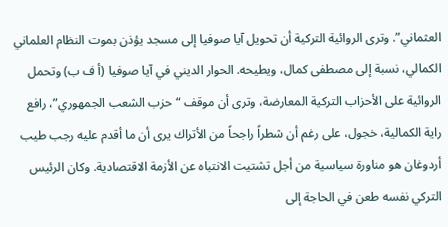العثماني”. وترى الروائية التركية أن تحويل آيا صوفيا إلى مسجد يؤذن بموت النظام العلماني الكمالي، نسبة إلى مصطفى كمال، ويطيحه. الحوار الديني في آيا صوفيا (أ ف ب) وتحمل الروائية على الأحزاب التركية المعارضة، وترى أن موقف “حزب الشعب الجمهوري”، رافع راية الكمالية، خجول، على رغم أن شطراً راجحاً من الأتراك يرى أن ما أقدم عليه رجب طيب أردوغان هو مناورة سياسية من أجل تشتيت الانتباه عن الأزمة الاقتصادية. وكان الرئيس التركي نفسه طعن في الحاجة إلى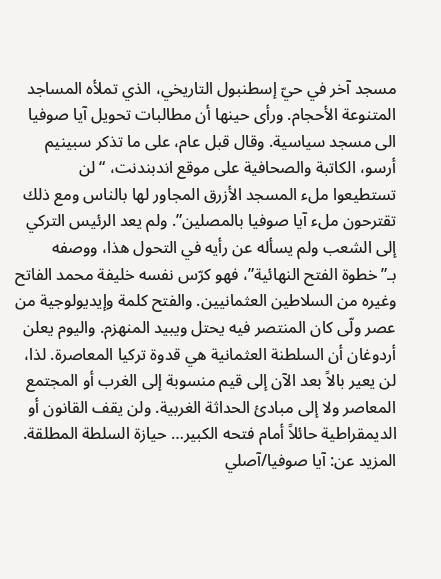مسجد آخر في حيّ إسطنبول التاريخي، الذي تملأه المساجد المتنوعة الأحجام. ورأى حينها أن مطالبات تحويل آيا صوفيا الى مسجد سياسية. وقال قبل عام، على ما تذكر سبينيم أرسو، الكاتبة والصحافية على موقع اندبندنت، “لن تستطيعوا ملء المسجد الأزرق المجاور لها بالناس ومع ذلك تقترحون ملء آيا صوفيا بالمصلين”. ولم يعد الرئيس التركي إلى الشعب ولم يسأله عن رأيه في التحول هذا، ووصفه بـ”خطوة الفتح النهائية”، فهو كرّس نفسه خليفة محمد الفاتح وغيره من السلاطين العثمانيين. والفتح كلمة وإيديولوجية من عصر ولّى كان المنتصر فيه يحتل ويبيد المنهزم. واليوم يعلن أردوغان أن السلطنة العثمانية هي قدوة تركيا المعاصرة. لذا، لن يعير بالاً بعد الآن إلى قيم منسوبة إلى الغرب أو المجتمع المعاصر ولا إلى مبادئ الحداثة الغربية. ولن يقف القانون أو الديمقراطية حائلاً أمام فتحه الكبير… حيازة السلطة المطلقة. المزيد عن: آيا صوفيا/آصلي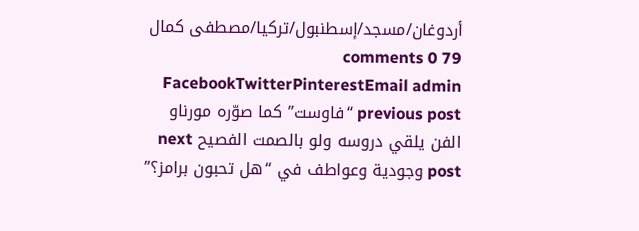أردوغان/مسجد/إسطنبول/تركيا/مصطفى كمال 79 comments 0 FacebookTwitterPinterestEmail admin previous post “فاوست” كما صوّره مورناو الفن يلقي دروسه ولو بالصمت الفصيح next post وجودية وعواطف في “هل تحبون برامز؟”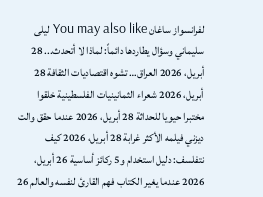لفرانسواز ساغان You may also like ليلى سليماني وسؤال يطاردها دائماً: لماذا لا أتحدث... 28 أبريل، 2026 العراق… تشوه اقتصاديات الثقافة 28 أبريل، 2026 شعراء الثمانينيات الفلسطينية خلقوا مختبرا حيويا للحداثة 28 أبريل، 2026 عندما حقق والت ديزني فيلمه الأكثر غرابة 28 أبريل، 2026 كيف نتفلسف: دليل استخدام و5 ركائز أساسية 26 أبريل، 2026 عندما يغير الكتاب فهم القارئ لنفسه والعالم 26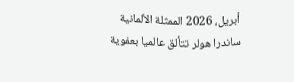أبريل، 2026 الممثلة الألمانية ساندرا هولر تتألق عالميا بعفوية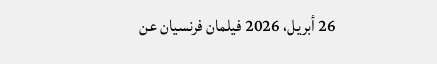26 أبريل، 2026 فيلمان فرنسيان عن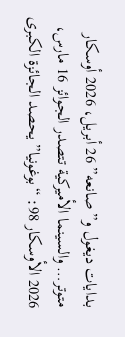بدايات ديغول و”صانعه” 26 أبريل، 2026 أوسكار متوتر… والسينما الأميركية تتصدر الجوائز 16 مارس، 2026 الأوسكار 98: “بوغونيا” يحصد الجائزة الكبرى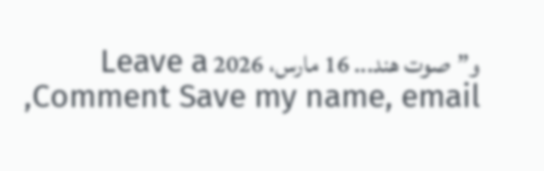و”صوت هند... 16 مارس، 2026 Leave a Comment Save my name, email,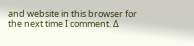and website in this browser for the next time I comment. Δ